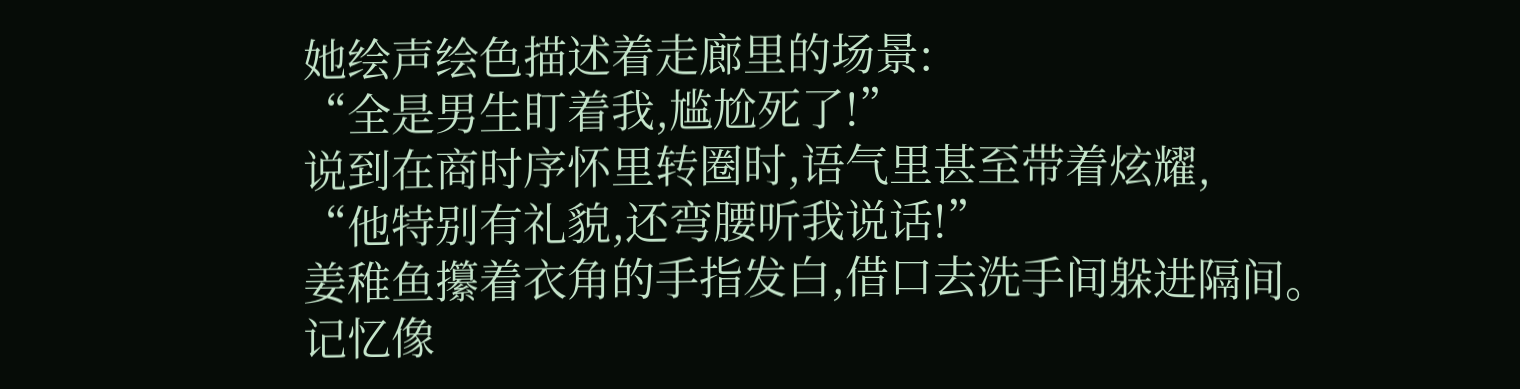她绘声绘色描述着走廊里的场景:
“全是男生盯着我,尴尬死了!”
说到在商时序怀里转圈时,语气里甚至带着炫耀,
“他特别有礼貌,还弯腰听我说话!”
姜稚鱼攥着衣角的手指发白,借口去洗手间躲进隔间。
记忆像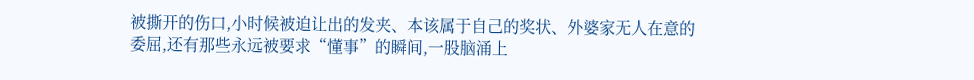被撕开的伤口,小时候被迫让出的发夹、本该属于自己的奖状、外婆家无人在意的委屈,还有那些永远被要求“懂事”的瞬间,一股脑涌上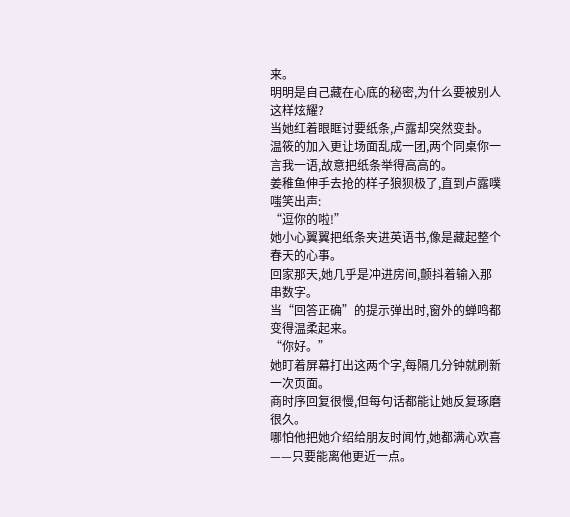来。
明明是自己藏在心底的秘密,为什么要被别人这样炫耀?
当她红着眼眶讨要纸条,卢露却突然变卦。
温筱的加入更让场面乱成一团,两个同桌你一言我一语,故意把纸条举得高高的。
姜稚鱼伸手去抢的样子狼狈极了,直到卢露噗嗤笑出声:
“逗你的啦!”
她小心翼翼把纸条夹进英语书,像是藏起整个春天的心事。
回家那天,她几乎是冲进房间,颤抖着输入那串数字。
当“回答正确”的提示弹出时,窗外的蝉鸣都变得温柔起来。
“你好。”
她盯着屏幕打出这两个字,每隔几分钟就刷新一次页面。
商时序回复很慢,但每句话都能让她反复琢磨很久。
哪怕他把她介绍给朋友时闻竹,她都满心欢喜——只要能离他更近一点。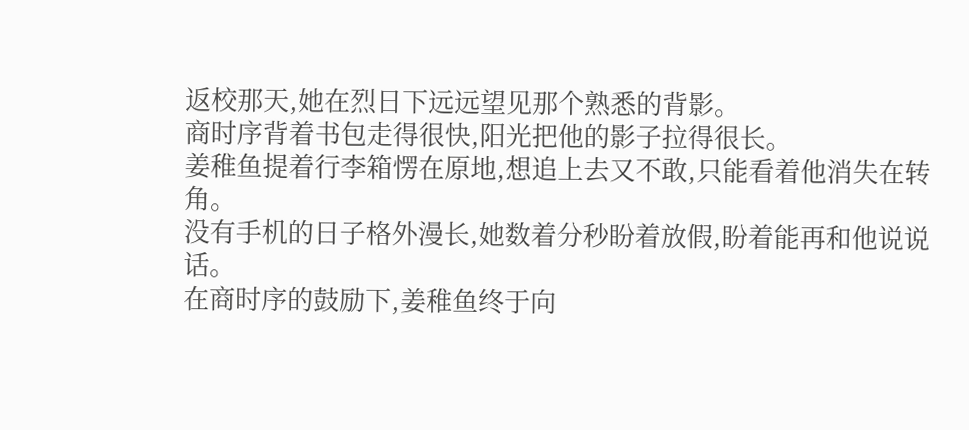返校那天,她在烈日下远远望见那个熟悉的背影。
商时序背着书包走得很快,阳光把他的影子拉得很长。
姜稚鱼提着行李箱愣在原地,想追上去又不敢,只能看着他消失在转角。
没有手机的日子格外漫长,她数着分秒盼着放假,盼着能再和他说说话。
在商时序的鼓励下,姜稚鱼终于向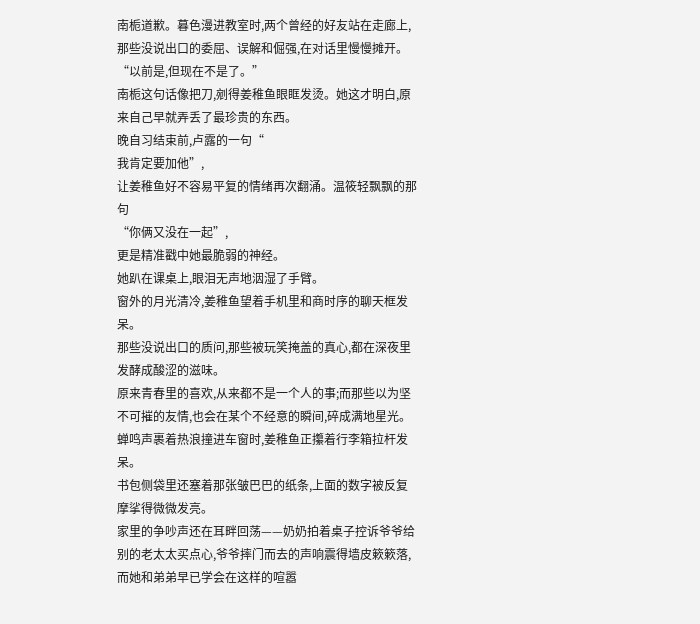南栀道歉。暮色漫进教室时,两个曾经的好友站在走廊上,那些没说出口的委屈、误解和倔强,在对话里慢慢摊开。
“以前是,但现在不是了。”
南栀这句话像把刀,剜得姜稚鱼眼眶发烫。她这才明白,原来自己早就弄丢了最珍贵的东西。
晚自习结束前,卢露的一句“
我肯定要加他”,
让姜稚鱼好不容易平复的情绪再次翻涌。温筱轻飘飘的那句
“你俩又没在一起”,
更是精准戳中她最脆弱的神经。
她趴在课桌上,眼泪无声地洇湿了手臂。
窗外的月光清冷,姜稚鱼望着手机里和商时序的聊天框发呆。
那些没说出口的质问,那些被玩笑掩盖的真心,都在深夜里发酵成酸涩的滋味。
原来青春里的喜欢,从来都不是一个人的事;而那些以为坚不可摧的友情,也会在某个不经意的瞬间,碎成满地星光。
蝉鸣声裹着热浪撞进车窗时,姜稚鱼正攥着行李箱拉杆发呆。
书包侧袋里还塞着那张皱巴巴的纸条,上面的数字被反复摩挲得微微发亮。
家里的争吵声还在耳畔回荡——奶奶拍着桌子控诉爷爷给别的老太太买点心,爷爷摔门而去的声响震得墙皮簌簌落,而她和弟弟早已学会在这样的喧嚣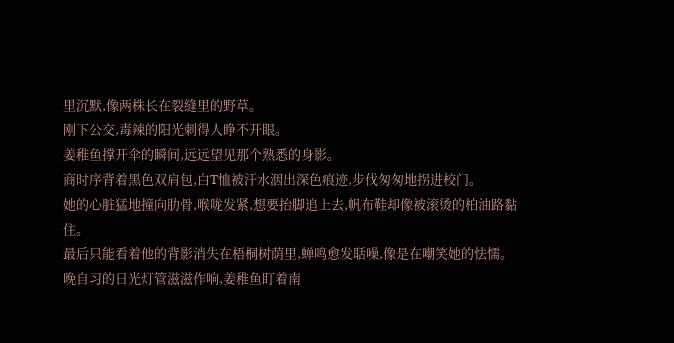里沉默,像两株长在裂缝里的野草。
刚下公交,毒辣的阳光刺得人睁不开眼。
姜稚鱼撑开伞的瞬间,远远望见那个熟悉的身影。
商时序背着黑色双肩包,白T恤被汗水洇出深色痕迹,步伐匆匆地拐进校门。
她的心脏猛地撞向肋骨,喉咙发紧,想要抬脚追上去,帆布鞋却像被滚烫的柏油路黏住。
最后只能看着他的背影消失在梧桐树荫里,蝉鸣愈发聒噪,像是在嘲笑她的怯懦。
晚自习的日光灯管滋滋作响,姜稚鱼盯着南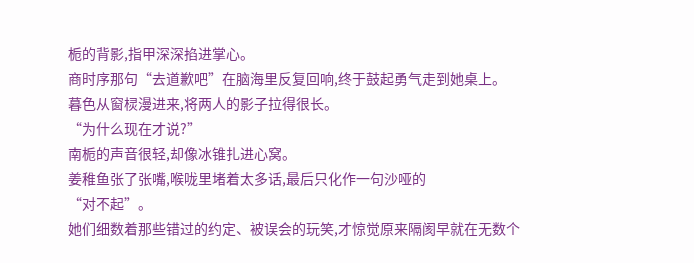栀的背影,指甲深深掐进掌心。
商时序那句“去道歉吧”在脑海里反复回响,终于鼓起勇气走到她桌上。
暮色从窗棂漫进来,将两人的影子拉得很长。
“为什么现在才说?”
南栀的声音很轻,却像冰锥扎进心窝。
姜稚鱼张了张嘴,喉咙里堵着太多话,最后只化作一句沙哑的
“对不起”。
她们细数着那些错过的约定、被误会的玩笑,才惊觉原来隔阂早就在无数个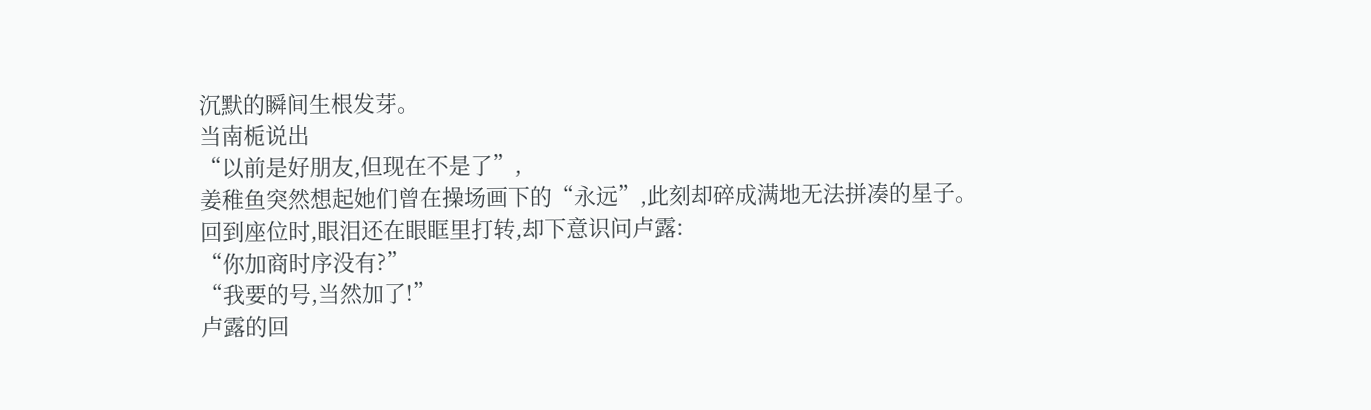沉默的瞬间生根发芽。
当南栀说出
“以前是好朋友,但现在不是了”,
姜稚鱼突然想起她们曾在操场画下的“永远”,此刻却碎成满地无法拼凑的星子。
回到座位时,眼泪还在眼眶里打转,却下意识问卢露:
“你加商时序没有?”
“我要的号,当然加了!”
卢露的回